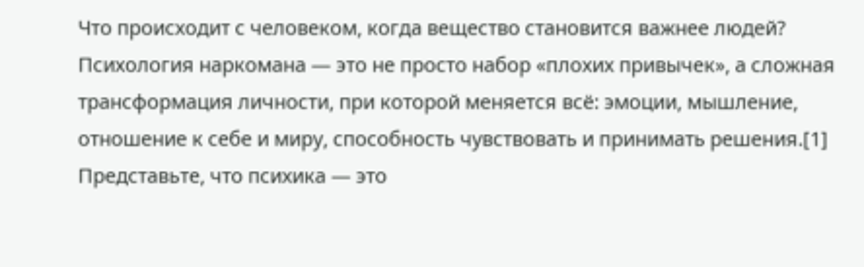Что происходит с человеком, когда вещество становится важнее людей? Психология наркомана — это не просто набор «плохих привычек», а сложная трансформация личности, при которой меняется всё: эмоции, мышление, отношение к себе и миру, способность чувствовать и принимать решения.[1]
Представьте, что психика — это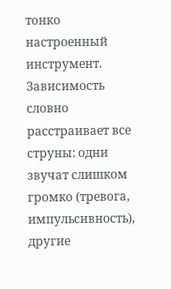тонко настроенный инструмент. Зависимость словно расстраивает все струны: одни звучат слишком громко (тревога, импульсивность), другие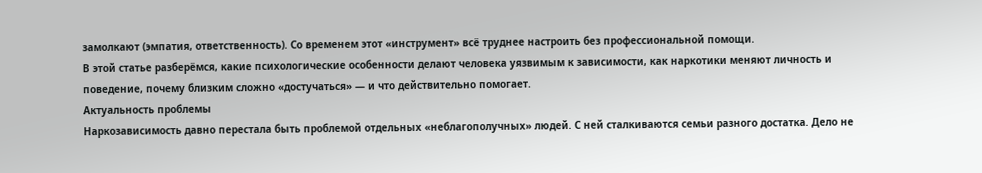замолкают (эмпатия, ответственность). Со временем этот «инструмент» всё труднее настроить без профессиональной помощи.
В этой статье разберёмся, какие психологические особенности делают человека уязвимым к зависимости, как наркотики меняют личность и поведение, почему близким сложно «достучаться» — и что действительно помогает.
Актуальность проблемы
Наркозависимость давно перестала быть проблемой отдельных «неблагополучных» людей. С ней сталкиваются семьи разного достатка. Дело не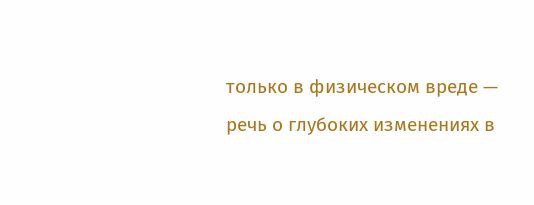только в физическом вреде — речь о глубоких изменениях в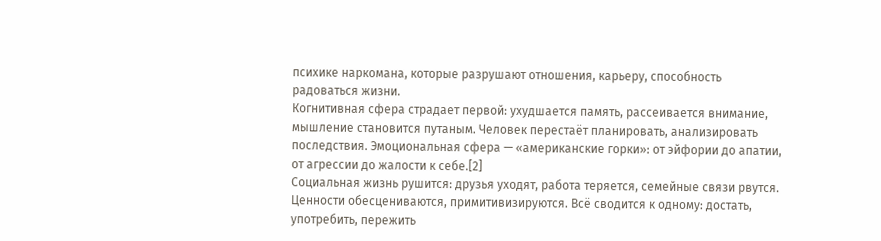психике наркомана, которые разрушают отношения, карьеру, способность радоваться жизни.
Когнитивная сфера страдает первой: ухудшается память, рассеивается внимание, мышление становится путаным. Человек перестаёт планировать, анализировать последствия. Эмоциональная сфера — «американские горки»: от эйфории до апатии, от агрессии до жалости к себе.[2]
Социальная жизнь рушится: друзья уходят, работа теряется, семейные связи рвутся. Ценности обесцениваются, примитивизируются. Всё сводится к одному: достать, употребить, пережить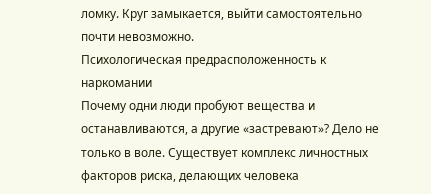ломку. Круг замыкается, выйти самостоятельно почти невозможно.
Психологическая предрасположенность к наркомании
Почему одни люди пробуют вещества и останавливаются, а другие «застревают»? Дело не только в воле. Существует комплекс личностных факторов риска, делающих человека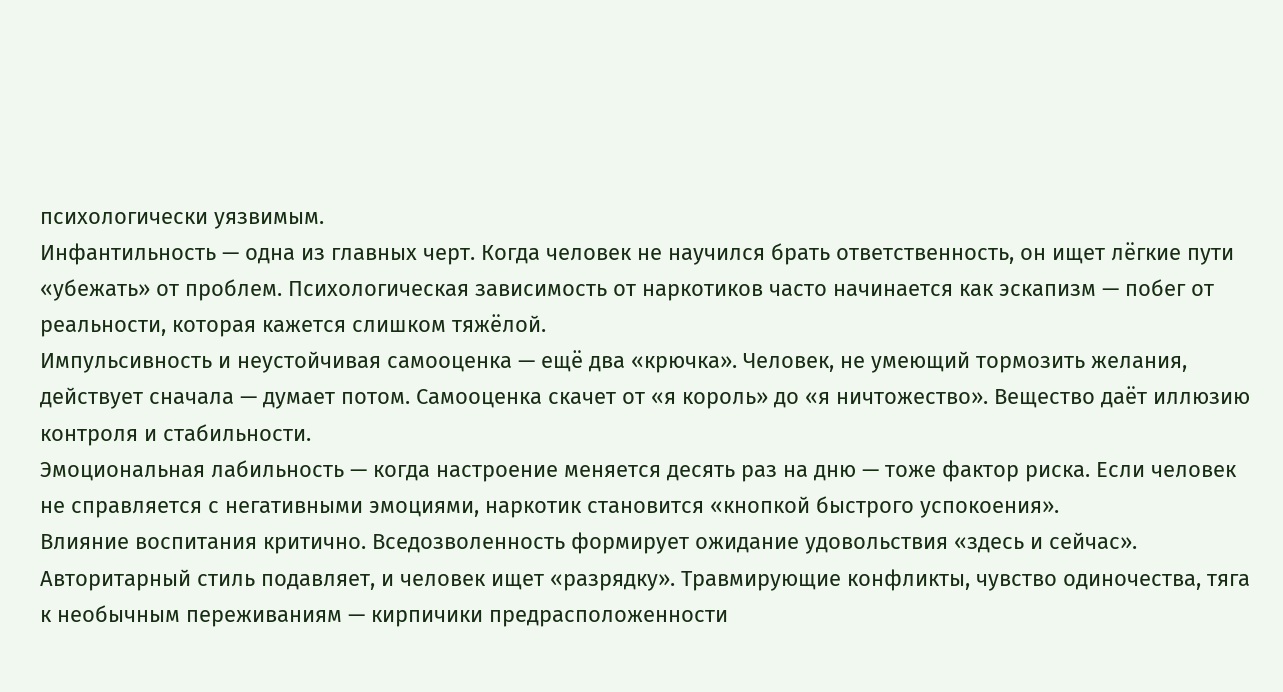психологически уязвимым.
Инфантильность — одна из главных черт. Когда человек не научился брать ответственность, он ищет лёгкие пути «убежать» от проблем. Психологическая зависимость от наркотиков часто начинается как эскапизм — побег от реальности, которая кажется слишком тяжёлой.
Импульсивность и неустойчивая самооценка — ещё два «крючка». Человек, не умеющий тормозить желания, действует сначала — думает потом. Самооценка скачет от «я король» до «я ничтожество». Вещество даёт иллюзию контроля и стабильности.
Эмоциональная лабильность — когда настроение меняется десять раз на дню — тоже фактор риска. Если человек не справляется с негативными эмоциями, наркотик становится «кнопкой быстрого успокоения».
Влияние воспитания критично. Вседозволенность формирует ожидание удовольствия «здесь и сейчас». Авторитарный стиль подавляет, и человек ищет «разрядку». Травмирующие конфликты, чувство одиночества, тяга к необычным переживаниям — кирпичики предрасположенности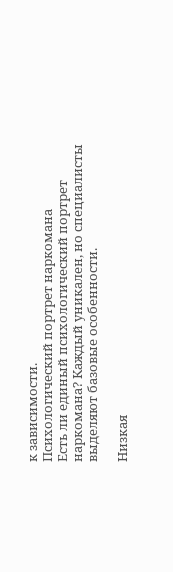к зависимости.
Психологический портрет наркомана
Есть ли единый психологический портрет наркомана? Каждый уникален, но специалисты выделяют базовые особенности.

Низкая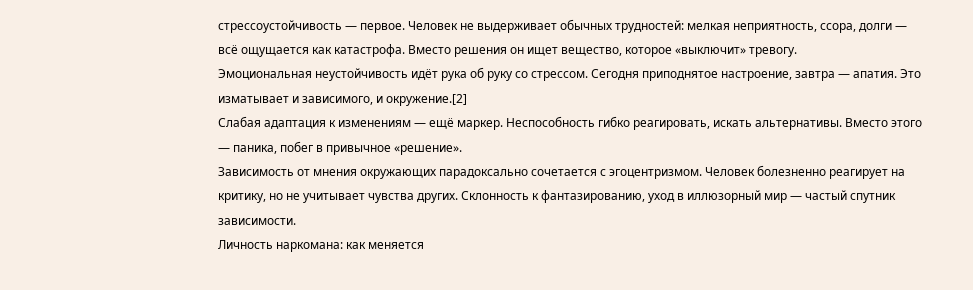стрессоустойчивость — первое. Человек не выдерживает обычных трудностей: мелкая неприятность, ссора, долги — всё ощущается как катастрофа. Вместо решения он ищет вещество, которое «выключит» тревогу.
Эмоциональная неустойчивость идёт рука об руку со стрессом. Сегодня приподнятое настроение, завтра — апатия. Это изматывает и зависимого, и окружение.[2]
Слабая адаптация к изменениям — ещё маркер. Неспособность гибко реагировать, искать альтернативы. Вместо этого — паника, побег в привычное «решение».
Зависимость от мнения окружающих парадоксально сочетается с эгоцентризмом. Человек болезненно реагирует на критику, но не учитывает чувства других. Склонность к фантазированию, уход в иллюзорный мир — частый спутник зависимости.
Личность наркомана: как меняется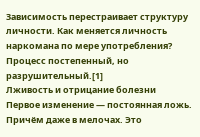Зависимость перестраивает структуру личности. Как меняется личность наркомана по мере употребления? Процесс постепенный, но разрушительный.[1]
Лживость и отрицание болезни
Первое изменение — постоянная ложь. Причём даже в мелочах. Это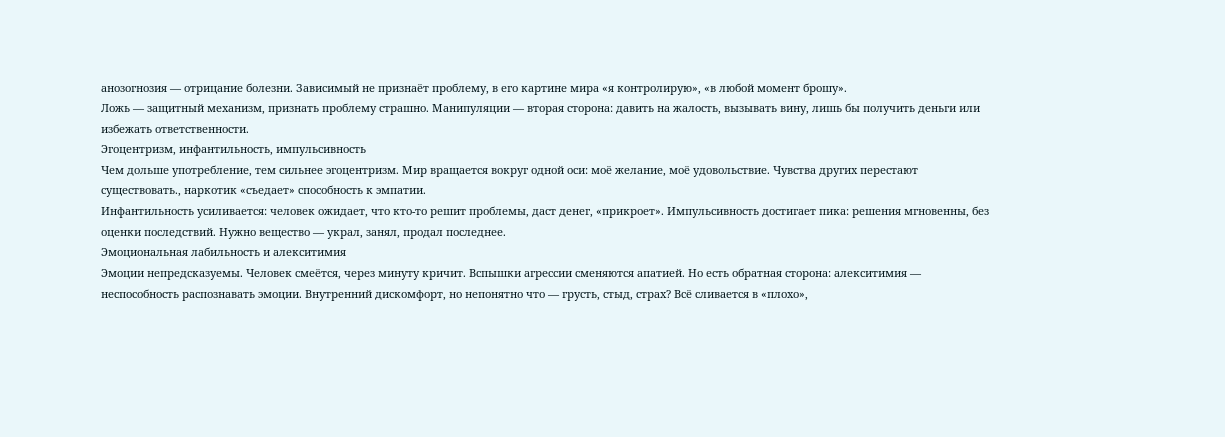анозогнозия — отрицание болезни. Зависимый не признаёт проблему, в его картине мира «я контролирую», «в любой момент брошу».
Ложь — защитный механизм, признать проблему страшно. Манипуляции — вторая сторона: давить на жалость, вызывать вину, лишь бы получить деньги или избежать ответственности.
Эгоцентризм, инфантильность, импульсивность
Чем дольше употребление, тем сильнее эгоцентризм. Мир вращается вокруг одной оси: моё желание, моё удовольствие. Чувства других перестают существовать., наркотик «съедает» способность к эмпатии.
Инфантильность усиливается: человек ожидает, что кто-то решит проблемы, даст денег, «прикроет». Импульсивность достигает пика: решения мгновенны, без оценки последствий. Нужно вещество — украл, занял, продал последнее.
Эмоциональная лабильность и алекситимия
Эмоции непредсказуемы. Человек смеётся, через минуту кричит. Вспышки агрессии сменяются апатией. Но есть обратная сторона: алекситимия — неспособность распознавать эмоции. Внутренний дискомфорт, но непонятно что — грусть, стыд, страх? Всё сливается в «плохо»,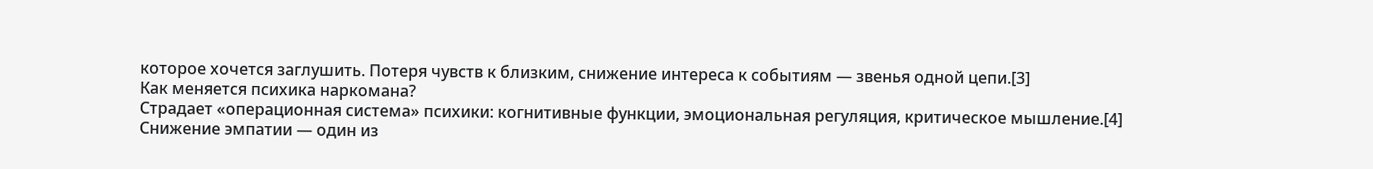которое хочется заглушить. Потеря чувств к близким, снижение интереса к событиям — звенья одной цепи.[3]
Как меняется психика наркомана?
Страдает «операционная система» психики: когнитивные функции, эмоциональная регуляция, критическое мышление.[4]
Снижение эмпатии — один из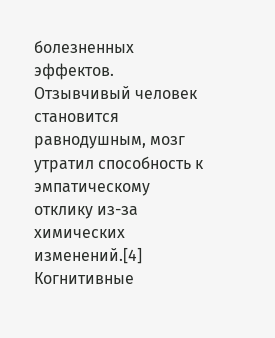болезненных эффектов. Отзывчивый человек становится равнодушным, мозг утратил способность к эмпатическому отклику из-за химических изменений.[4]
Когнитивные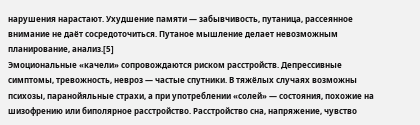нарушения нарастают. Ухудшение памяти — забывчивость, путаница, рассеянное внимание не даёт сосредоточиться. Путаное мышление делает невозможным планирование, анализ.[5]
Эмоциональные «качели» сопровождаются риском расстройств. Депрессивные симптомы, тревожность, невроз — частые спутники. В тяжёлых случаях возможны психозы, паранойяльные страхи, а при употреблении «солей» — состояния, похожие на шизофрению или биполярное расстройство. Расстройство сна, напряжение, чувство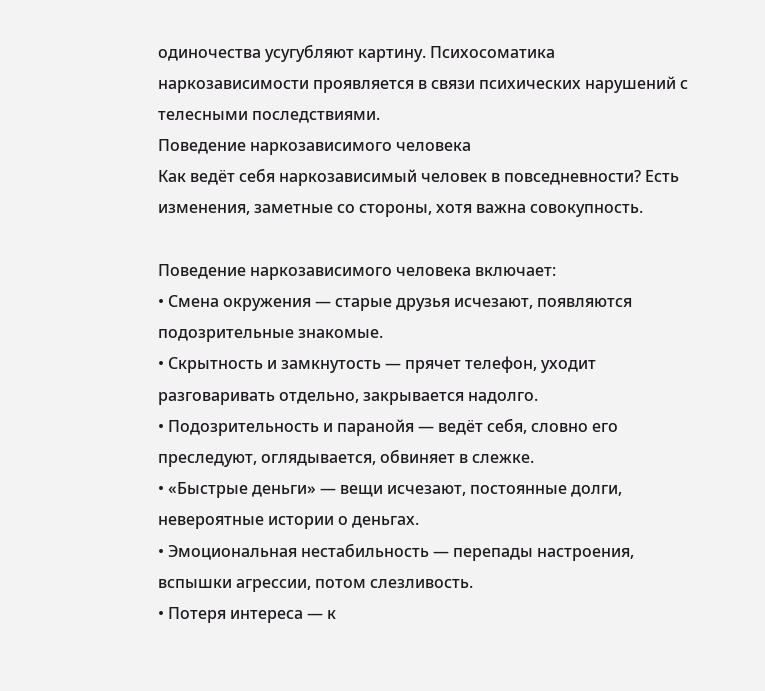одиночества усугубляют картину. Психосоматика наркозависимости проявляется в связи психических нарушений с телесными последствиями.
Поведение наркозависимого человека
Как ведёт себя наркозависимый человек в повседневности? Есть изменения, заметные со стороны, хотя важна совокупность.

Поведение наркозависимого человека включает:
• Смена окружения — старые друзья исчезают, появляются подозрительные знакомые.
• Скрытность и замкнутость — прячет телефон, уходит разговаривать отдельно, закрывается надолго.
• Подозрительность и паранойя — ведёт себя, словно его преследуют, оглядывается, обвиняет в слежке.
• «Быстрые деньги» — вещи исчезают, постоянные долги, невероятные истории о деньгах.
• Эмоциональная нестабильность — перепады настроения, вспышки агрессии, потом слезливость.
• Потеря интереса — к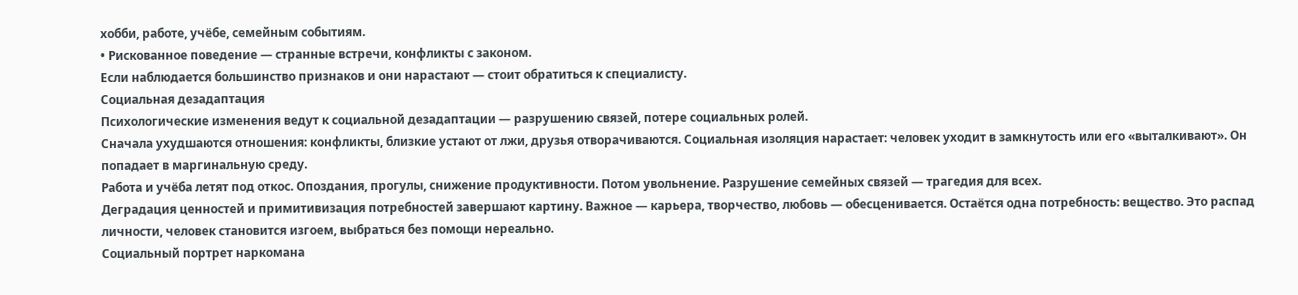хобби, работе, учёбе, семейным событиям.
• Рискованное поведение — странные встречи, конфликты с законом.
Если наблюдается большинство признаков и они нарастают — стоит обратиться к специалисту.
Социальная дезадаптация
Психологические изменения ведут к социальной дезадаптации — разрушению связей, потере социальных ролей.
Сначала ухудшаются отношения: конфликты, близкие устают от лжи, друзья отворачиваются. Социальная изоляция нарастает: человек уходит в замкнутость или его «выталкивают». Он попадает в маргинальную среду.
Работа и учёба летят под откос. Опоздания, прогулы, снижение продуктивности. Потом увольнение. Разрушение семейных связей — трагедия для всех.
Деградация ценностей и примитивизация потребностей завершают картину. Важное — карьера, творчество, любовь — обесценивается. Остаётся одна потребность: вещество. Это распад личности, человек становится изгоем, выбраться без помощи нереально.
Социальный портрет наркомана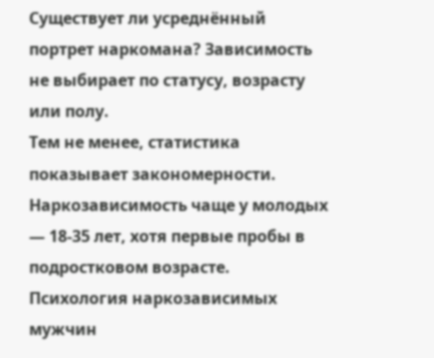Существует ли усреднённый портрет наркомана? Зависимость не выбирает по статусу, возрасту или полу.
Тем не менее, статистика показывает закономерности. Наркозависимость чаще у молодых — 18-35 лет, хотя первые пробы в подростковом возрасте. Психология наркозависимых мужчин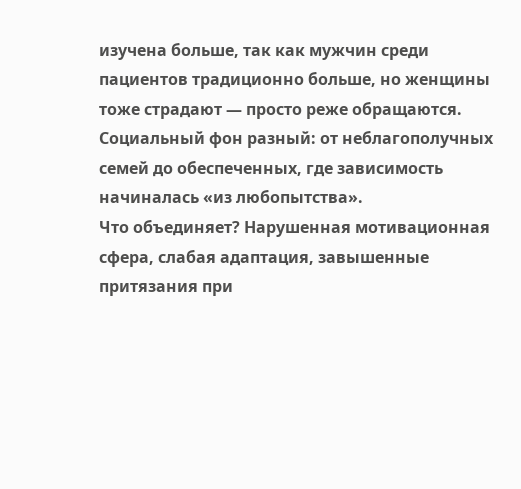изучена больше, так как мужчин среди пациентов традиционно больше, но женщины тоже страдают — просто реже обращаются.
Социальный фон разный: от неблагополучных семей до обеспеченных, где зависимость начиналась «из любопытства».
Что объединяет? Нарушенная мотивационная сфера, слабая адаптация, завышенные притязания при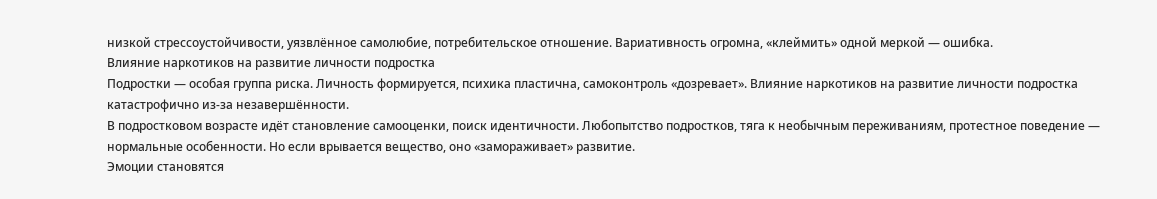низкой стрессоустойчивости, уязвлённое самолюбие, потребительское отношение. Вариативность огромна, «клеймить» одной меркой — ошибка.
Влияние наркотиков на развитие личности подростка
Подростки — особая группа риска. Личность формируется, психика пластична, самоконтроль «дозревает». Влияние наркотиков на развитие личности подростка катастрофично из-за незавершённости.
В подростковом возрасте идёт становление самооценки, поиск идентичности. Любопытство подростков, тяга к необычным переживаниям, протестное поведение — нормальные особенности. Но если врывается вещество, оно «замораживает» развитие.
Эмоции становятся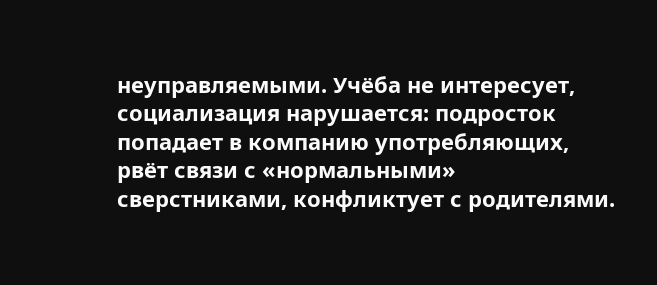неуправляемыми. Учёба не интересует, социализация нарушается: подросток попадает в компанию употребляющих, рвёт связи с «нормальными» сверстниками, конфликтует с родителями.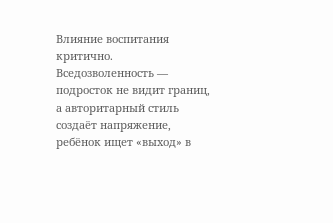Влияние воспитания критично. Вседозволенность — подросток не видит границ, а авторитарный стиль создаёт напряжение, ребёнок ищет «выход» в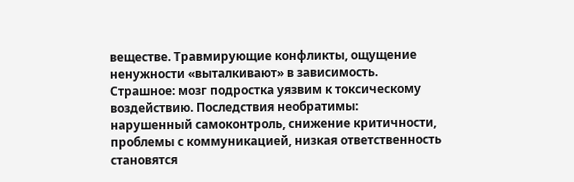веществе. Травмирующие конфликты, ощущение ненужности «выталкивают» в зависимость.
Страшное: мозг подростка уязвим к токсическому воздействию. Последствия необратимы: нарушенный самоконтроль, снижение критичности, проблемы с коммуникацией, низкая ответственность становятся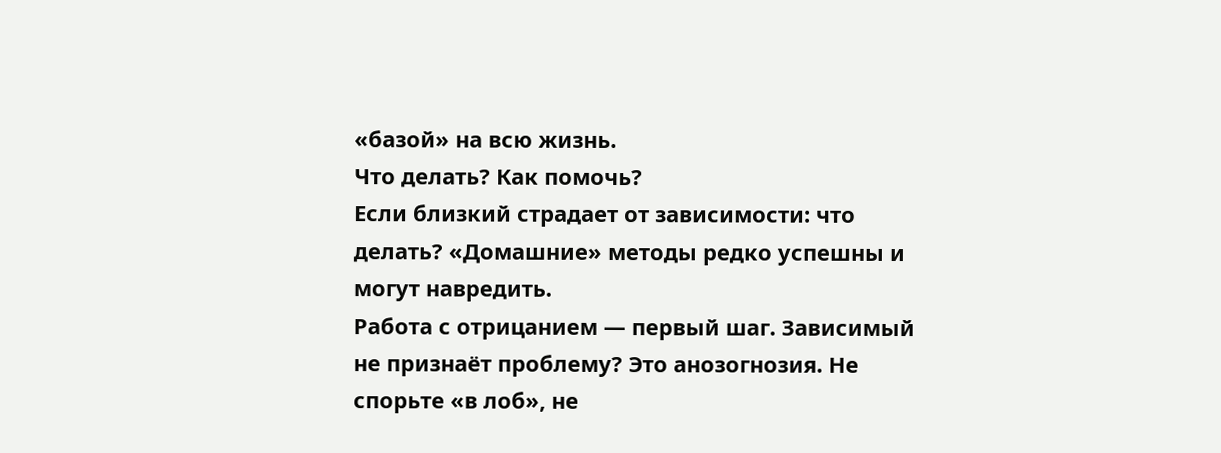«базой» на всю жизнь.
Что делать? Как помочь?
Если близкий страдает от зависимости: что делать? «Домашние» методы редко успешны и могут навредить.
Работа с отрицанием — первый шаг. Зависимый не признаёт проблему? Это анозогнозия. Не спорьте «в лоб», не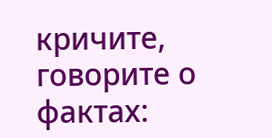кричите, говорите о фактах: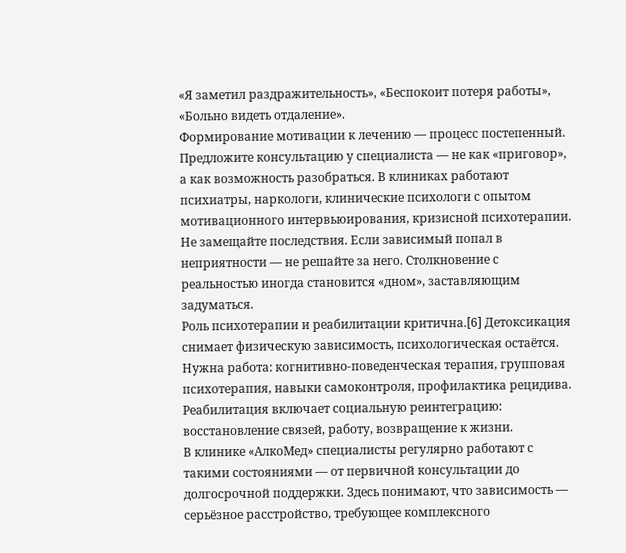«Я заметил раздражительность», «Беспокоит потеря работы», «Больно видеть отдаление».
Формирование мотивации к лечению — процесс постепенный. Предложите консультацию у специалиста — не как «приговор», а как возможность разобраться. В клиниках работают психиатры, наркологи, клинические психологи с опытом мотивационного интервьюирования, кризисной психотерапии.
Не замещайте последствия. Если зависимый попал в неприятности — не решайте за него. Столкновение с реальностью иногда становится «дном», заставляющим задуматься.
Роль психотерапии и реабилитации критична.[6] Детоксикация снимает физическую зависимость, психологическая остаётся. Нужна работа: когнитивно-поведенческая терапия, групповая психотерапия, навыки самоконтроля, профилактика рецидива. Реабилитация включает социальную реинтеграцию: восстановление связей, работу, возвращение к жизни.
В клинике «АлкоМед» специалисты регулярно работают с такими состояниями — от первичной консультации до долгосрочной поддержки. Здесь понимают, что зависимость — серьёзное расстройство, требующее комплексного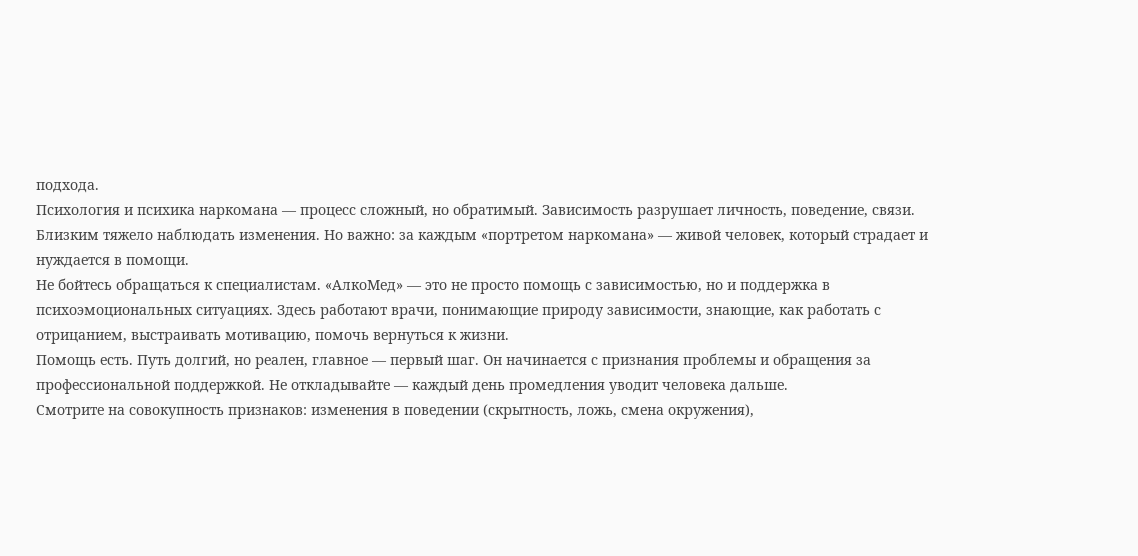подхода.
Психология и психика наркомана — процесс сложный, но обратимый. Зависимость разрушает личность, поведение, связи. Близким тяжело наблюдать изменения. Но важно: за каждым «портретом наркомана» — живой человек, который страдает и нуждается в помощи.
Не бойтесь обращаться к специалистам. «АлкоМед» — это не просто помощь с зависимостью, но и поддержка в психоэмоциональных ситуациях. Здесь работают врачи, понимающие природу зависимости, знающие, как работать с отрицанием, выстраивать мотивацию, помочь вернуться к жизни.
Помощь есть. Путь долгий, но реален, главное — первый шаг. Он начинается с признания проблемы и обращения за профессиональной поддержкой. Не откладывайте — каждый день промедления уводит человека дальше.
Смотрите на совокупность признаков: изменения в поведении (скрытность, ложь, смена окружения),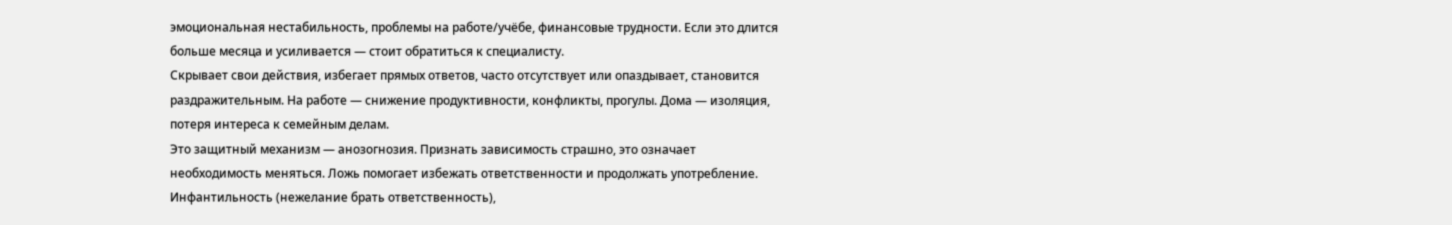эмоциональная нестабильность, проблемы на работе/учёбе, финансовые трудности. Если это длится больше месяца и усиливается — стоит обратиться к специалисту.
Скрывает свои действия, избегает прямых ответов, часто отсутствует или опаздывает, становится раздражительным. На работе — снижение продуктивности, конфликты, прогулы. Дома — изоляция, потеря интереса к семейным делам.
Это защитный механизм — анозогнозия. Признать зависимость страшно, это означает необходимость меняться. Ложь помогает избежать ответственности и продолжать употребление.
Инфантильность (нежелание брать ответственность),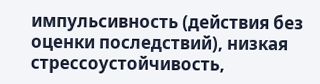импульсивность (действия без оценки последствий), низкая стрессоустойчивость,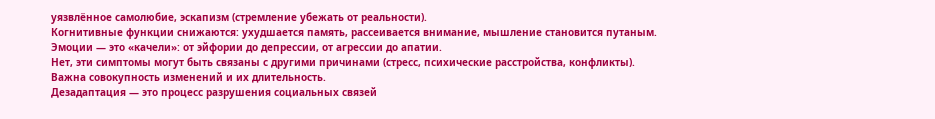уязвлённое самолюбие, эскапизм (стремление убежать от реальности).
Когнитивные функции снижаются: ухудшается память, рассеивается внимание, мышление становится путаным. Эмоции — это «качели»: от эйфории до депрессии, от агрессии до апатии.
Нет, эти симптомы могут быть связаны с другими причинами (стресс, психические расстройства, конфликты). Важна совокупность изменений и их длительность.
Дезадаптация — это процесс разрушения социальных связей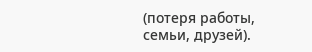(потеря работы, семьи, друзей).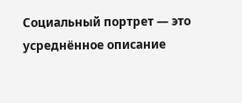Социальный портрет — это усреднённое описание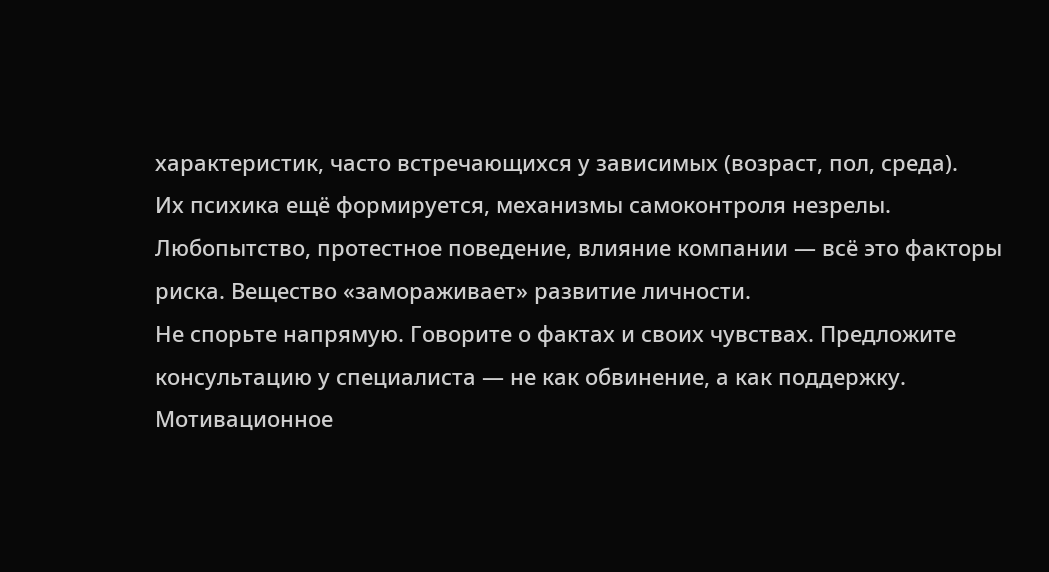характеристик, часто встречающихся у зависимых (возраст, пол, среда).
Их психика ещё формируется, механизмы самоконтроля незрелы. Любопытство, протестное поведение, влияние компании — всё это факторы риска. Вещество «замораживает» развитие личности.
Не спорьте напрямую. Говорите о фактах и своих чувствах. Предложите консультацию у специалиста — не как обвинение, а как поддержку. Мотивационное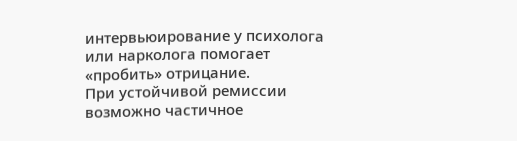интервьюирование у психолога или нарколога помогает «пробить» отрицание.
При устойчивой ремиссии возможно частичное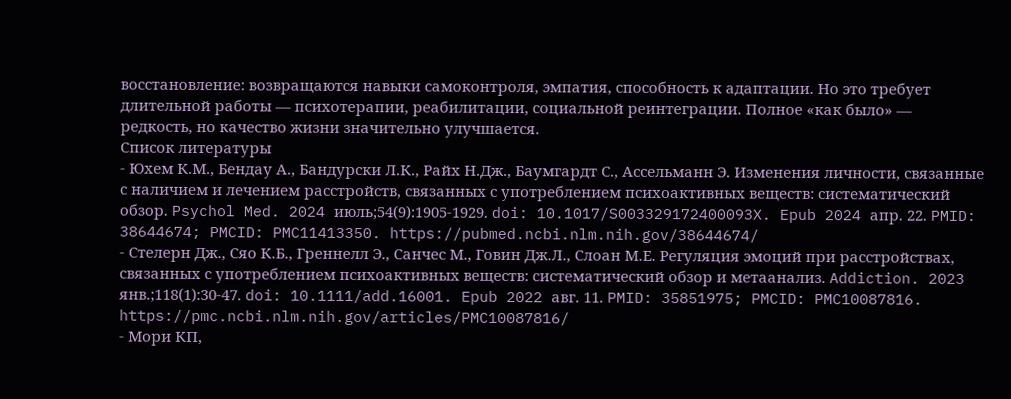восстановление: возвращаются навыки самоконтроля, эмпатия, способность к адаптации. Но это требует длительной работы — психотерапии, реабилитации, социальной реинтеграции. Полное «как было» — редкость, но качество жизни значительно улучшается.
Список литературы
- Юхем К.М., Бендау А., Бандурски Л.К., Райх Н.Дж., Баумгардт С., Ассельманн Э. Изменения личности, связанные с наличием и лечением расстройств, связанных с употреблением психоактивных веществ: систематический обзор. Psychol Med. 2024 июль;54(9):1905-1929. doi: 10.1017/S003329172400093X. Epub 2024 апр. 22. PMID: 38644674; PMCID: PMC11413350. https://pubmed.ncbi.nlm.nih.gov/38644674/
- Стелерн Дж., Сяо К.Б., Греннелл Э., Санчес М., Говин Дж.Л., Слоан М.Е. Регуляция эмоций при расстройствах, связанных с употреблением психоактивных веществ: систематический обзор и метаанализ. Addiction. 2023 янв.;118(1):30-47. doi: 10.1111/add.16001. Epub 2022 авг. 11. PMID: 35851975; PMCID: PMC10087816. https://pmc.ncbi.nlm.nih.gov/articles/PMC10087816/
- Мори КП,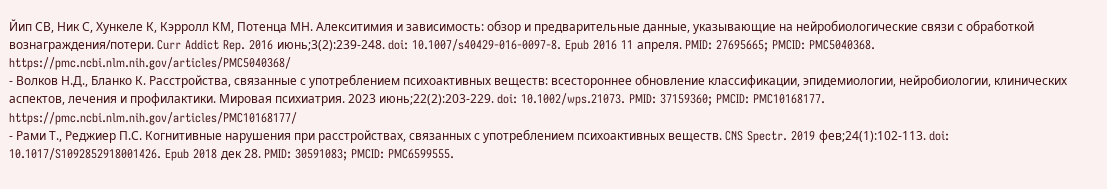Йип СВ, Ник С, Хункеле К, Кэрролл КМ, Потенца МН. Алекситимия и зависимость: обзор и предварительные данные, указывающие на нейробиологические связи с обработкой вознаграждения/потери. Curr Addict Rep. 2016 июнь;3(2):239-248. doi: 10.1007/s40429-016-0097-8. Epub 2016 11 апреля. PMID: 27695665; PMCID: PMC5040368. https://pmc.ncbi.nlm.nih.gov/articles/PMC5040368/
- Волков Н.Д., Бланко К. Расстройства, связанные с употреблением психоактивных веществ: всестороннее обновление классификации, эпидемиологии, нейробиологии, клинических аспектов, лечения и профилактики. Мировая психиатрия. 2023 июнь;22(2):203-229. doi: 10.1002/wps.21073. PMID: 37159360; PMCID: PMC10168177. https://pmc.ncbi.nlm.nih.gov/articles/PMC10168177/
- Рами Т., Реджиер П.С. Когнитивные нарушения при расстройствах, связанных с употреблением психоактивных веществ. CNS Spectr. 2019 фев;24(1):102-113. doi: 10.1017/S1092852918001426. Epub 2018 дек 28. PMID: 30591083; PMCID: PMC6599555.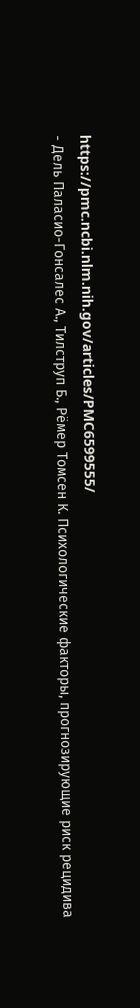https://pmc.ncbi.nlm.nih.gov/articles/PMC6599555/
- Дель Паласио-Гонсалес А., Тилструп Б., Рёмер Томсен К. Психологические факторы, прогнозирующие риск рецидива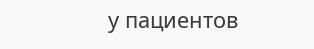у пациентов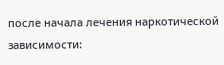после начала лечения наркотической зависимости: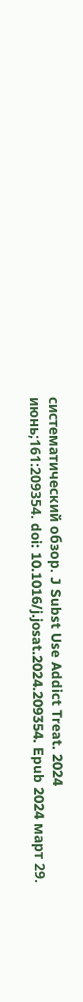систематический обзор. J Subst Use Addict Treat. 2024 июнь;161:209354. doi: 10.1016/j.josat.2024.209354. Epub 2024 март 29.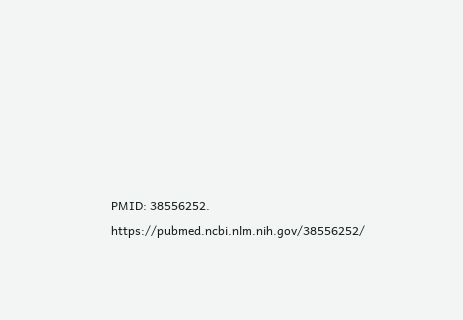PMID: 38556252. https://pubmed.ncbi.nlm.nih.gov/38556252/